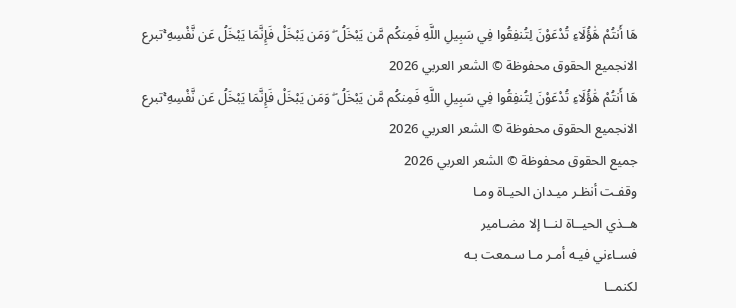هَا أَنتُمْ هَٰؤُلَاءِ تُدْعَوْنَ لِتُنفِقُوا فِي سَبِيلِ اللَّهِ فَمِنكُم مَّن يَبْخَلُ ۖ وَمَن يَبْخَلْ فَإِنَّمَا يَبْخَلُ عَن نَّفْسِهِ ۚتبرع الانجميع الحقوق محفوظة © الشعر العربي 2026
هَا أَنتُمْ هَٰؤُلَاءِ تُدْعَوْنَ لِتُنفِقُوا فِي سَبِيلِ اللَّهِ فَمِنكُم مَّن يَبْخَلُ ۖ وَمَن يَبْخَلْ فَإِنَّمَا يَبْخَلُ عَن نَّفْسِهِ ۚتبرع الانجميع الحقوق محفوظة © الشعر العربي 2026
جميع الحقوق محفوظة © الشعر العربي 2026
وقفـت أنظـر ميـدان الحيـاة ومـا
هــذي الحيــاة لنــا إلا مضـامير
فسـاءني فيـه أمـر مـا سـمعت بـه
لكنمــا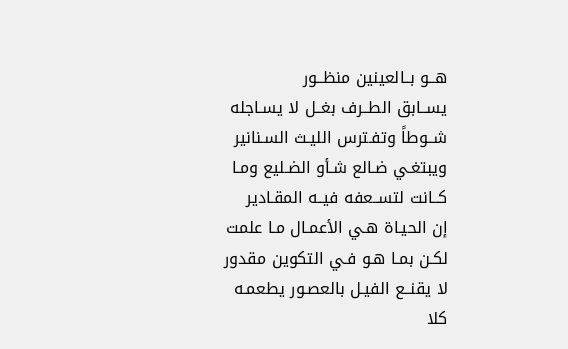هــو بــالعينين منظــور
يســابق الطــرف بغــل لا يسـاجله
شــوطاً وتفـترس الليـث السـنانير
ويبتغـي ضـالع شـأو الضـليع ومـا
كــانت لتســعفه فيــه المقـادير
إن الحيـاة هـي الأعمـال مـا علمت
لكـن بمـا هـو فـي التكوين مقدور
لا يقنــع الفيـل بالعصـور يطعمـه
كلا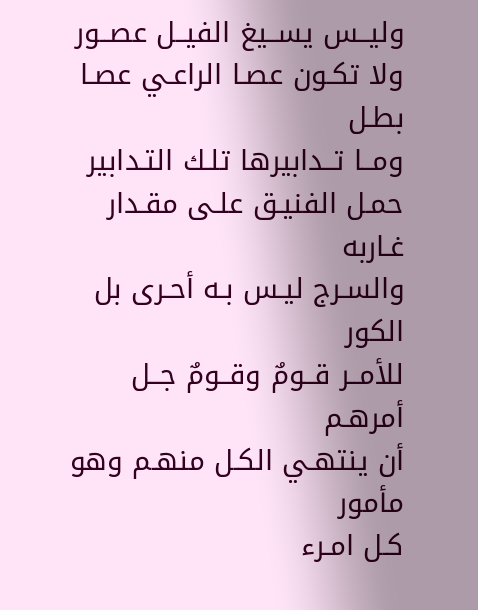وليــس يســيغ الفيــل عصــور
ولا تكـون عصـا الراعـي عصـا بطـل
ومــا تــدابيرها تلـك التـدابير
حمـل الفنيـق علـى مقـدار غـاربه
والسـرج ليـس بـه أحـرى بل الكور
للأمــر قــومٌ وقــومٌ جــل أمرهـم
أن ينتهـي الكـل منهـم وهو مأمور
كـل امـرء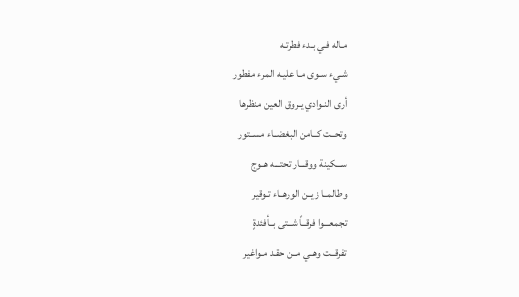مـاله فـي بـدء فطرتـه
شـيء سـوى مـا عليـه المرء مفطور
أرى النـوادي يـروق العين منظرها
وتحــت كــامن البغضــاء مســتور
ســـكينة ووقـــار تحتـــه هــوج
وطالمــا زيــن الورهــاء تـوقير
تجمعـــوا فرقــاً شــتى بــأفئدةٍ
تفرقــت وهــي مــن حقـد مـواغير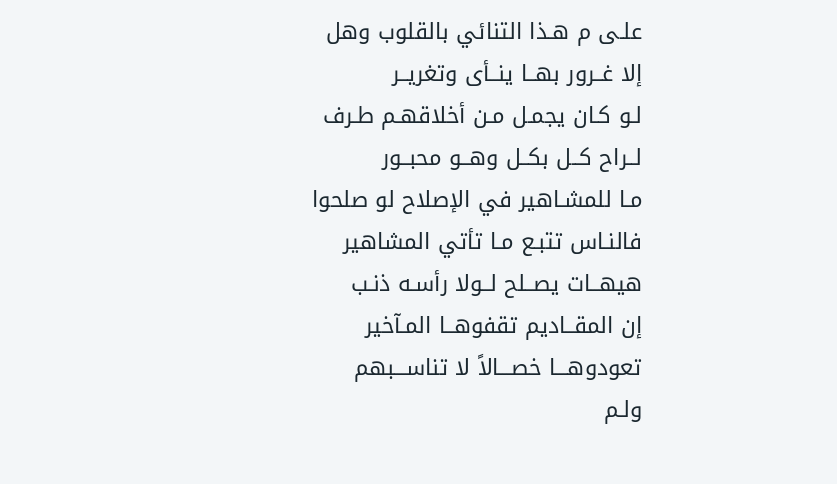علـى م هـذا التنائي بالقلوب وهل
إلا غــرور بهــا ينــأى وتغريــر
لـو كـان يجمـل مـن أخلاقهـم طـرف
لــراح كــل بكــل وهــو محبــور
مـا للمشـاهير في الإصلاح لو صلحوا
فالنـاس تتبـع مـا تأتي المشاهير
هيهــات يصــلح لــولا رأسـه ذنـب
إن المقــاديم تقفوهــا المـآخير
تعودوهـــا خصـــالاً لا تناســـبهم
ولـم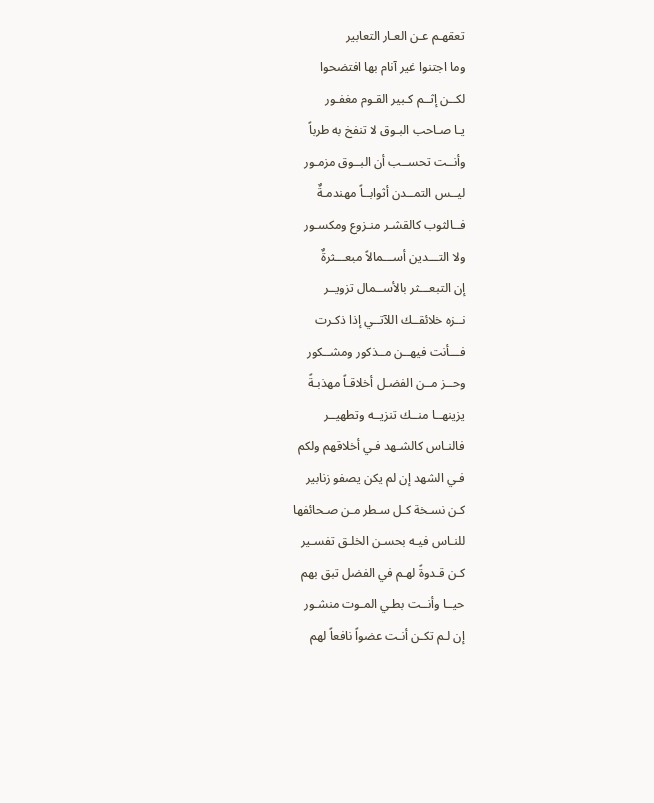تعقهـم عـن العـار التعابير
وما اجتنوا غير آنام بها افتضحوا
لكــن إثــم كـبير القـوم مغفـور
يـا صـاحب البـوق لا تنفخ به طرباً
وأنــت تحســب أن البــوق مزمـور
ليــس التمــدن أثوابــاً مهندمـةٌ
فــالثوب كالقشـر منـزوع ومكسـور
ولا التـــدين أســـمالاً مبعـــثرةٌ
إن التبعـــثر بالأســمال تزويــر
نــزه خلائقــك اللآتــي إذا ذكـرت
فـــأنت فيهــن مــذكور ومشــكور
وحــز مــن الفضـل أخلاقـاً مهذبـةً
يزينهــا منــك تنزيــه وتطهيــر
فالنـاس كالشـهد فـي أخلاقهم ولكم
فـي الشهد إن لم يكن يصفو زنابير
كـن نسـخة كـل سـطر مـن صـحائفها
للنـاس فيـه بحسـن الخلـق تفسـير
كـن قـدوةً لهـم في الفضل تبق بهم
حيــا وأنــت بطـي المـوت منشـور
إن لـم تكـن أنـت عضواً نافعاً لهم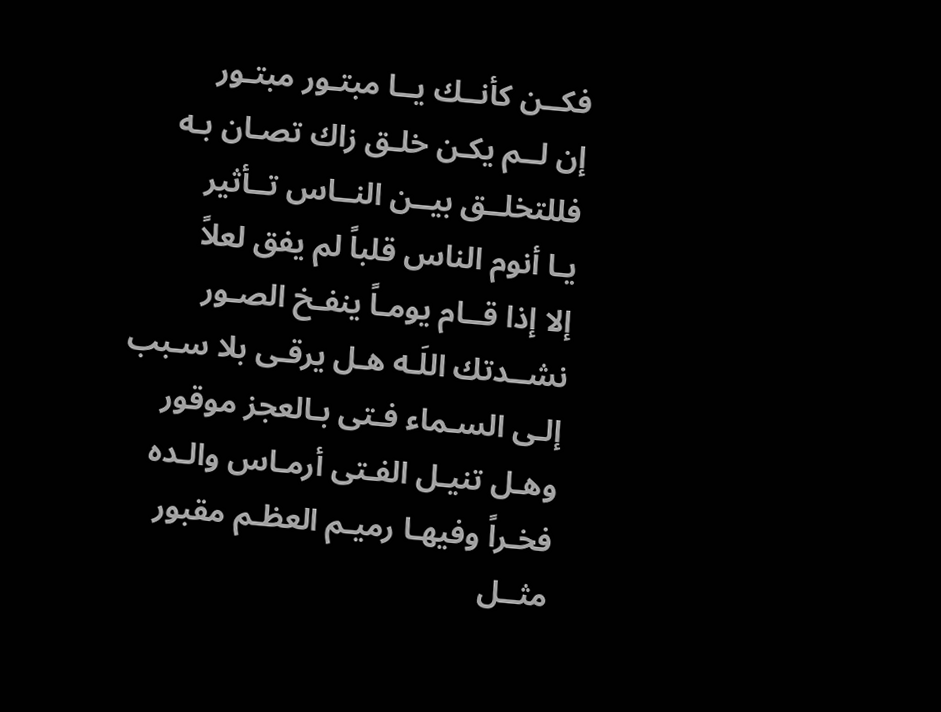فكــن كأنــك يــا مبتـور مبتـور
إن لــم يكـن خلـق زاك تصـان بـه
فللتخلــق بيــن النــاس تــأثير
يـا أنوم الناس قلباً لم يفق لعلاً
إلا إذا قــام يومـاً ينفـخ الصـور
نشــدتك اللَـه هـل يرقـى بلا سـبب
إلـى السـماء فـتى بـالعجز موقور
وهـل تنيـل الفـتى أرمـاس والـده
فخـراً وفيهـا رميـم العظـم مقبور
مثــل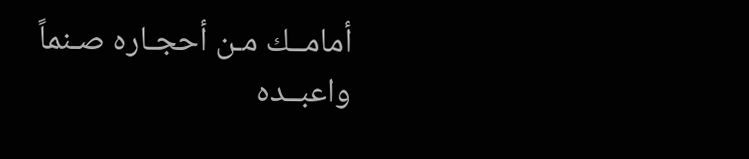أمامــك مـن أحجـاره صـنماً
واعبــده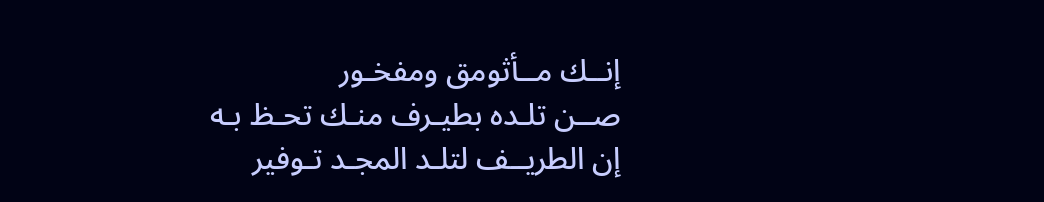إنــك مــأثومق ومفخـور
صــن تلـده بطيـرف منـك تحـظ بـه
إن الطريــف لتلـد المجـد تـوفير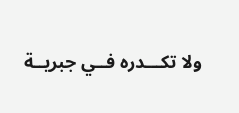ولا تكـــدره فــي جبريــة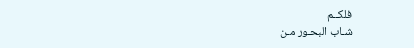فلكــم
شـاب البحـور مـن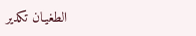الطغيـان تكدير